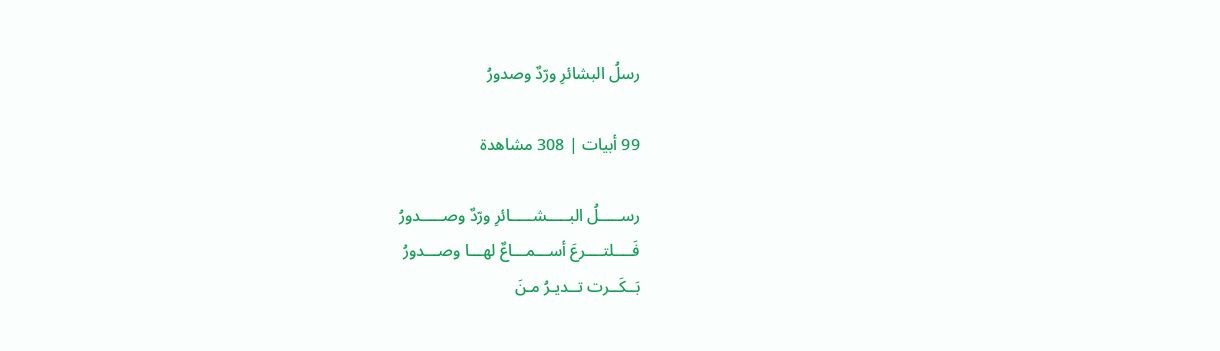رسلُ البشائرِ ورّدٌ وصدورُ

99 أبيات | 308 مشاهدة

رســـــلُ البـــــشـــــائرِ ورّدٌ وصـــــدورُ
فَــــلتــــرعَ أســـمـــاعٌ لهـــا وصـــدورُ
بَــكَــرت تــديـرُ مـنَ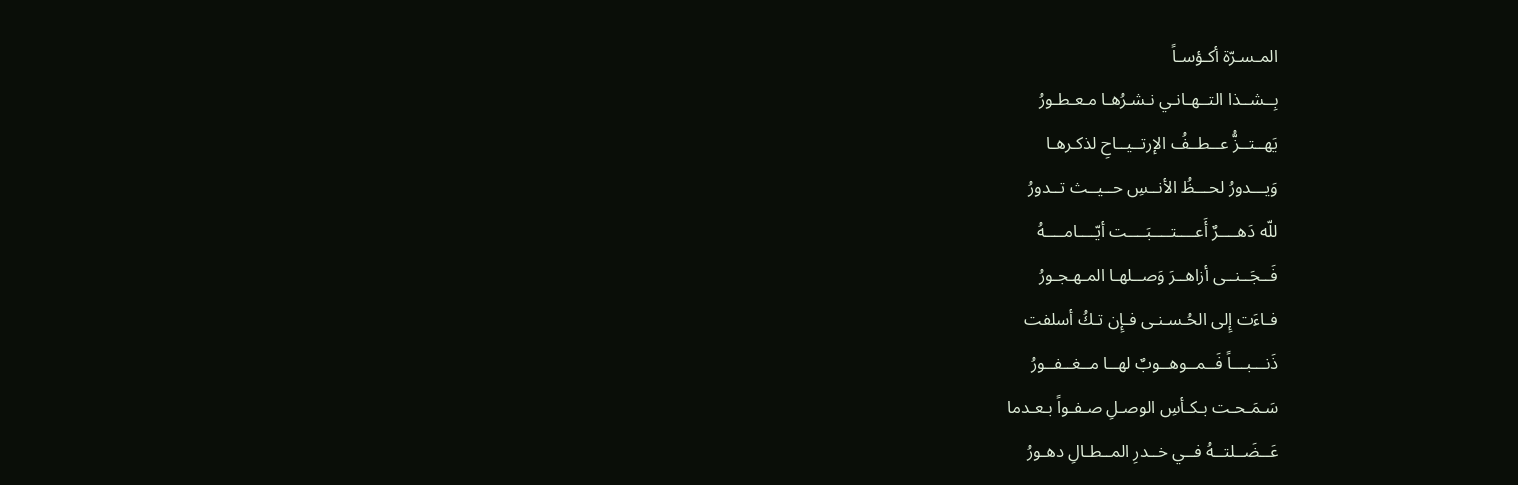المـسـرّة أكـؤسـاً
بِــشــذا التــهـانـي نـشـرُهـا مـعـطـورُ
يَهــتــزُّ عــطــفُ الإرتــيــاحِ لذكـرهـا
وَيـــدورُ لحـــظُ الأنــسِ حــيــث تــدورُ
للّه دَهــــرٌ أَعــــتــــبَــــت أيّــــامــــهُ
فَــجَــنــى أزاهــرَ وَصــلهـا المـهـجـورُ
فـاءَت إِلى الحُـسـنـى فـإِن تـكُ أسلفت
ذَنـــبـــاً فَــمــوهــوبٌ لهــا مــغــفــورُ
سَـمَـحـت بـكـأسِ الوصـلِ صـفـواً بـعـدما
عَــضَــلتــهُ فــي خــدرِ المــطـالِ دهـورُ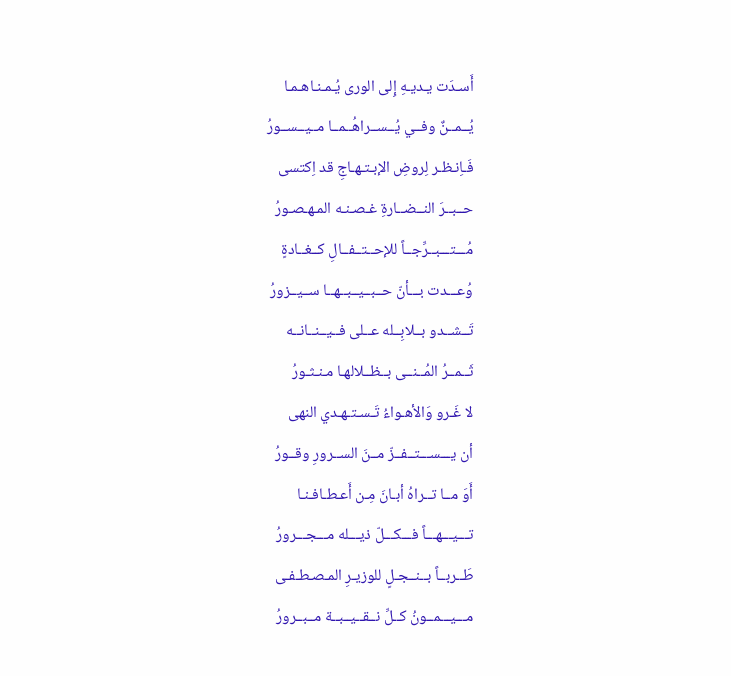أَسـدَت يـديـهِ إِلى الورى يُـمـنـاهـمـا
يُــمــنٌ وفــي يُــســراهُــمــا مــيــســورُ
فَـاِنـظـر لِروضِ الإبـتـهـاجِ قد اِكتسى
حــبــرَ النــضــارةِ غـصـنـه المـهـصـورُ
مُـــتـــبــرِّجــاً للإحــتــفــالِ كــغــادةٍ
وُعـــدت بـــأنّ حــبــيــبــهــا ســيــزورُ
تَــشــدو بــلابِــله عــلى فــيــنــانــه
ثَــمــرُ المُــنــى بــظــلالهـا مـنـثـورُ
لا غَـرو وَالأهـواءُ تَـسـتـهـدي النهى
أن يـــســـتــفــزّ مــنَ الســرورِ وقــورُ
أَوَ مــا تــراهُ أبـانَ مِـن أَعـطـافـنـا
تـــيـــهـــاً فـــكـــلّ ذيـــله مـــجـــرورُ
طَــربــاً بــنــجـلٍ للوزيـرِ المـصـطـفـى
مـــيـــمــونُ كــلِّ نــقــيــبــة مــبــرورُ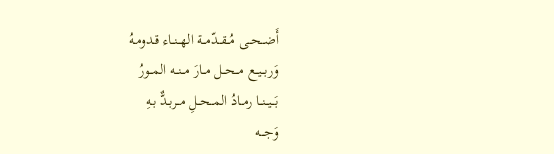أَضــحــى مُــقــدّمــة الهــنــاء قـدومـهُ
وَربــيــع مــحــل مــارَ مــنــه المــورُ
بَــيــنــا رمــادُ المــحــلِ مــربـدٌّ بـهِ
وَجـــه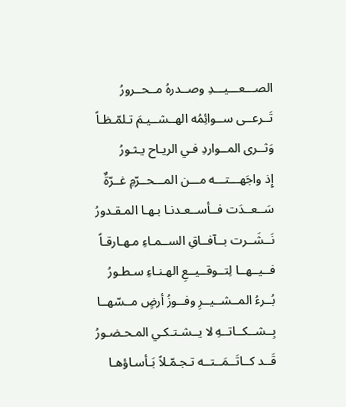الصـــعـــيـــدِ وصــدرهُ مــحــرورُ
تَــرعــى ســوائِمُه الهــشــيـمَ تـلمّـظـاً
وَثــرى المــواردِ فـي الريـاح يـثـورُ
إِذ واجَهـــتـــه مـــن المـــحــرّمِ غــرّةٌ
سَــعــدَت فــأســعـدنـا بـهـا المـقـدورُ
نَــشَــرت بــآفــاقِ الســمـاءِ مـهـارقـاً
فــيــهــا لِتــوقــيــعِ الهـنـاءِ سـطـورُ
بُــرءُ المــشــيــرِ وفــوزُ أرضٍ مــسّهــا
بِــشــكــاتــهِ لا يــشـتـكـي المـحـضـورُ
قَــد كــاتَــمَــتــه تـجـمّـلاً بَـأسـاؤهـا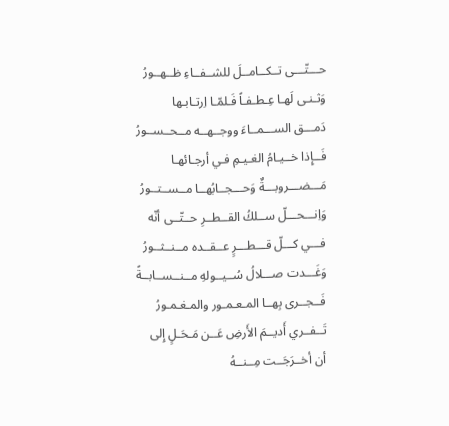حـــتّـــى تــكــامــلَ للشــفــاءِ ظــهــورُ
وَثـنـى لَهـا عِـطـفـاً فَـلمّـا اِرتـابـها
دَمـــق الســـمــاءَ ووجــهــه مــحــســورُ
فَــإِذا خــيـامُ الغـيـمِ فـي أرجـائهـا
مَـــضـــروبـــةٌ وَحـــجــابُهــا مــســتــورُ
وَاِنـــحـــلّ ســلكُ القــطــرِ حــتّــى أنّه
فـــي كـــلّ قـــطـــرٍ عــقــده مــنــثــورُ
وَغَـــدت صـــلالُ سُــيــولهِ مــنــســابــةً
فَــجــرى بِهــا المـعـمـور والمـغـمـورُ
تَــفــري أَديــمَ الأَرضِ عَــن مَـحَـلٍ إِلى
أن أخــرَجَــت مِــنــهُ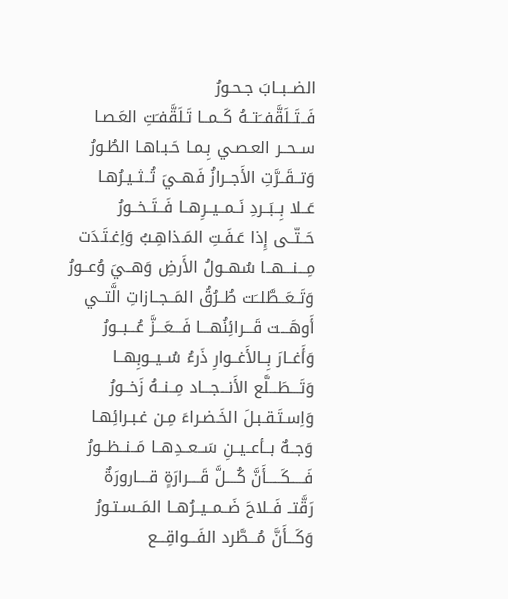الضــبــابَ جـحـورُ
فَــتَــلَقَّفــَتــهُ كَــمــا تَـلَقَّفـَتِ العَـصـا
ســحــر العـصـي بِـمـا حَـبـاهـا الطُـورُ
وَتــقَــرَّتِ الأَجــرازُ فَهــيَ تُــثــيـرُهـا
عَــلا بِــبَــردِ نَــمــيــرِهــا فَــتَــخــورُ
حَــتّــى إِذا عَـفَـتِ المَـذاهِـبُ وَاِغـتَـدَت
مِـــنـــهــا سُهــولُ الأَرضِ وَهــيَ وُعــورُ
وَتَــعَــطَّلــَت طُــرُقُ المَــجــازاتِ الَّتــي
أَوهَـــت قَـــرائِنُهـــا فَـــعَـــزَّ عُـــبــورُ
وَأَغــارَ بِــالأَغــوارِ ذَرءُ سُــيــوبِهــا
وَتَـــطَـــلَّع الأَنـــجـــاد مِــنــهُ زَخــورُ
وَاِسـتَـقـبـلَ الخَـضـراءَ مِـن غـبـرائِهـا
وَجــهٌ بــأعــيــنِ سَــعــدِهــا مَــنــظــورُ
فَـــــكَـــــأَنَّ كُــــلَّ قَــــرارَةٍ قــــارورَةٌ
رَقَّتــ فَــلاحَ ضَــمــيــرُهــا المَــسـتـورُ
وَكَـــأَنَّ مُـــطَّرد الفَـــواقِـــع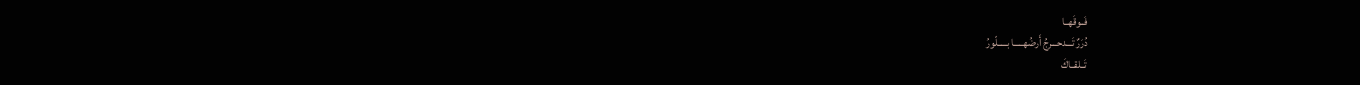فَــوقَهــا
دُرَرٌ تَـــدحـــرجُ أَرضُهـــــا بـــــلّورُ
تَــلقــاكَ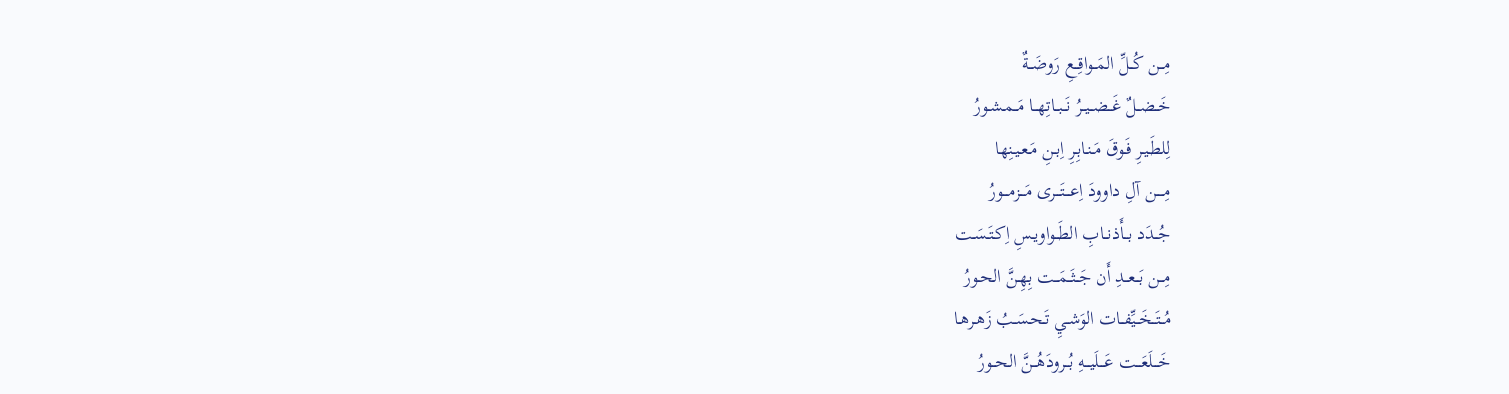مِــن كُــلِّ المَــواقِــعِ رَوضَــةٌ
خَــضــلٌ غَــضــيــرُ نَــبــاتِهــا مَــمـشـورُ
لِلطَـيـرِ فَـوقَ مَـنـابِـرِ اِبـنِ مَـعـيـنِها
مِــــن آلِ داوودَ اِعـــتَـــرى مَـــزمـــورُ
جُــدَد بــأَذنــابِ الطَــواويـسِ اِكـتَـسَـت
مِــن بَــعــدِ أَن جَــثَــمَــت بِهِـنَّ الحـورُ
مُــتَــخَــيِّفــات الوَشـيِ تَـحـسَـبُ زَهـرهـا
خَـــلَعَـــت عَـــلَيـــهِ بُــرودَهُــنَّ الحــورُ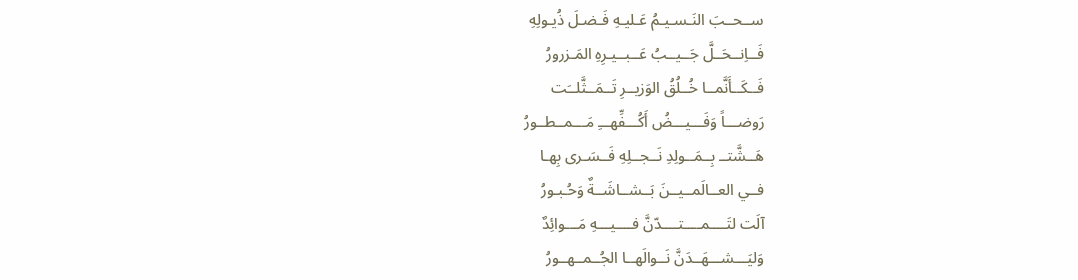ســحــبَ النَـسـيـمُ عَـليـهِ فَـضـلَ ذُيـولِهِ
فَــاِنــحَــلَّ جَــيــبُ عَــبــيـرِهِ المَـزرورُ
فَــكَــأَنَّمــا خُــلُقُ الوَزيــرِ تَــمَــثَّلــَت
رَوضـــاً وَفَـــيـــضُ أَكُـــفِّهـــِ مَـــمــطــورُ
هَــشَّتــ بِــمَــولِدِ نَــجــلِهِ فَــسَـرى بِهـا
فــي العــالَمــيــنَ بَــشــاشَــةٌ وَحُـبـورُ
آلَت لتَــــمــــتــــدّنَّ فــــيـــهِ مَـــوائِدٌ
وَليَـــشـــهَــدَنَّ نَــوالَهــا الجُــمــهــورُ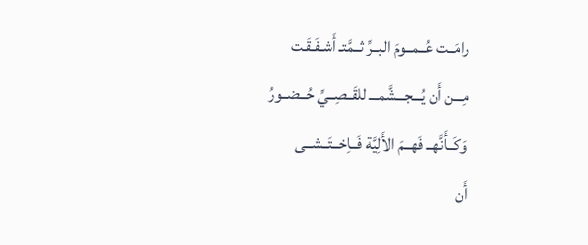رامَــت عُــمــومَ البــرِّ ثــمَّتـ أَشـفَـقَـت
مِـــن أَن يُـــجـــشَّمـــ للقَــصِــيِّ حُــضــورُ
وَكَــأَنَّهــ فَهــمَ الأَلِيَّة فَــاِخــتَــشــى
أَن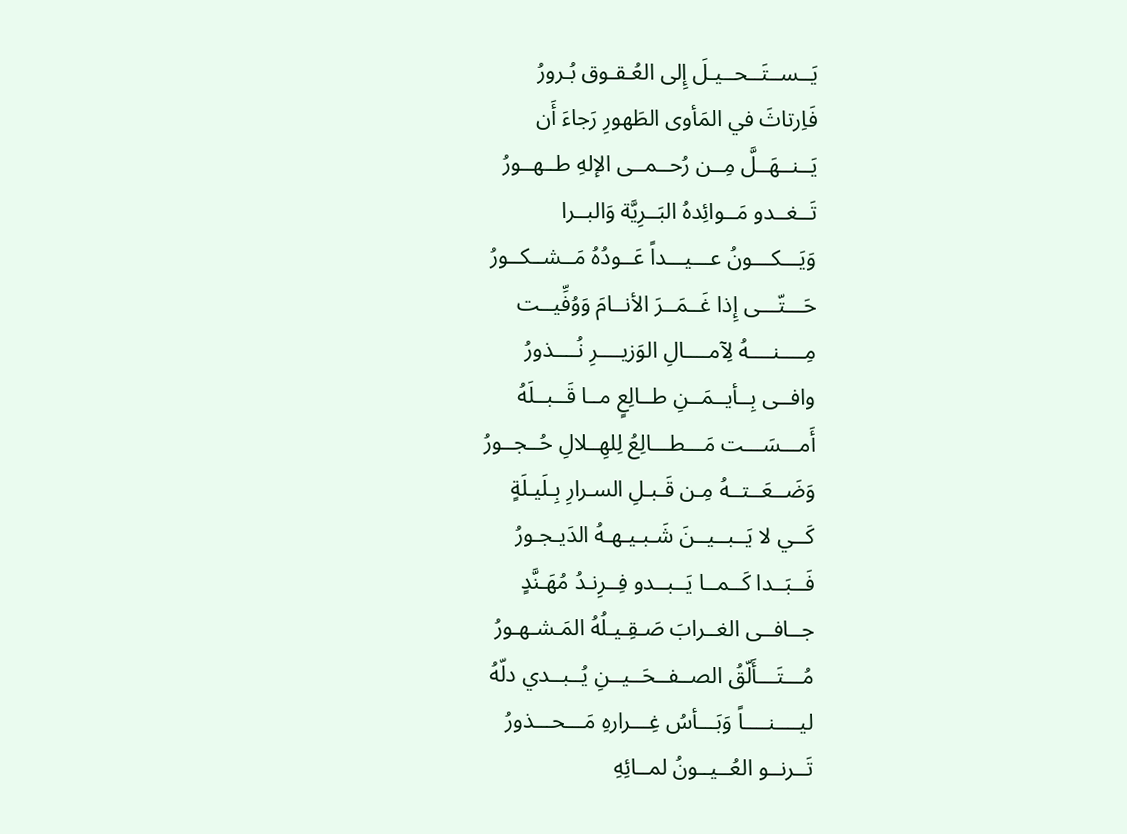يَــســتَــحــيـلَ إِلى العُـقـوق بُـرورُ
فَاِرتاثَ في المَأوى الطَهورِ رَجاءَ أَن
يَــنــهَــلَّ مِــن رُحــمــى الإلهِ طــهــورُ
تَــغــدو مَــوائِدهُ البَــرِيَّة وَالبــرا
وَيَـــكـــونُ عـــيـــداً عَــودُهُ مَــشــكــورُ
حَـــتّـــى إِذا غَــمَــرَ الأنــامَ وَوُفِّيــت
مِــــنــــهُ لِآمــــالِ الوَزيــــرِ نُــــذورُ
وافــى بِــأيــمَــنِ طــالِعٍ مــا قَــبــلَهُ
أَمـــسَـــت مَـــطـــالِعُ لِلهِــلالِ حُــجــورُ
وَضَــعَــتــهُ مِـن قَـبـلِ السـرارِ بِـلَيـلَةٍ
كَــي لا يَــبــيــنَ شَـبـيـهـهُ الدَيـجـورُ
فَــبَــدا كَــمــا يَــبــدو فِــرِنـدُ مُهَـنَّدٍ
جــافــى الغــرابَ صَـقِـيـلُهُ المَـشـهـورُ
مُـــتَـــأَلّقُ الصــفــحَــيــنِ يُــبــدي دلّهُ
ليــــنــــاً وَبَـــأسُ غِـــرارهِ مَـــحـــذورُ
تَــرنــو العُــيــونُ لمــائِهِ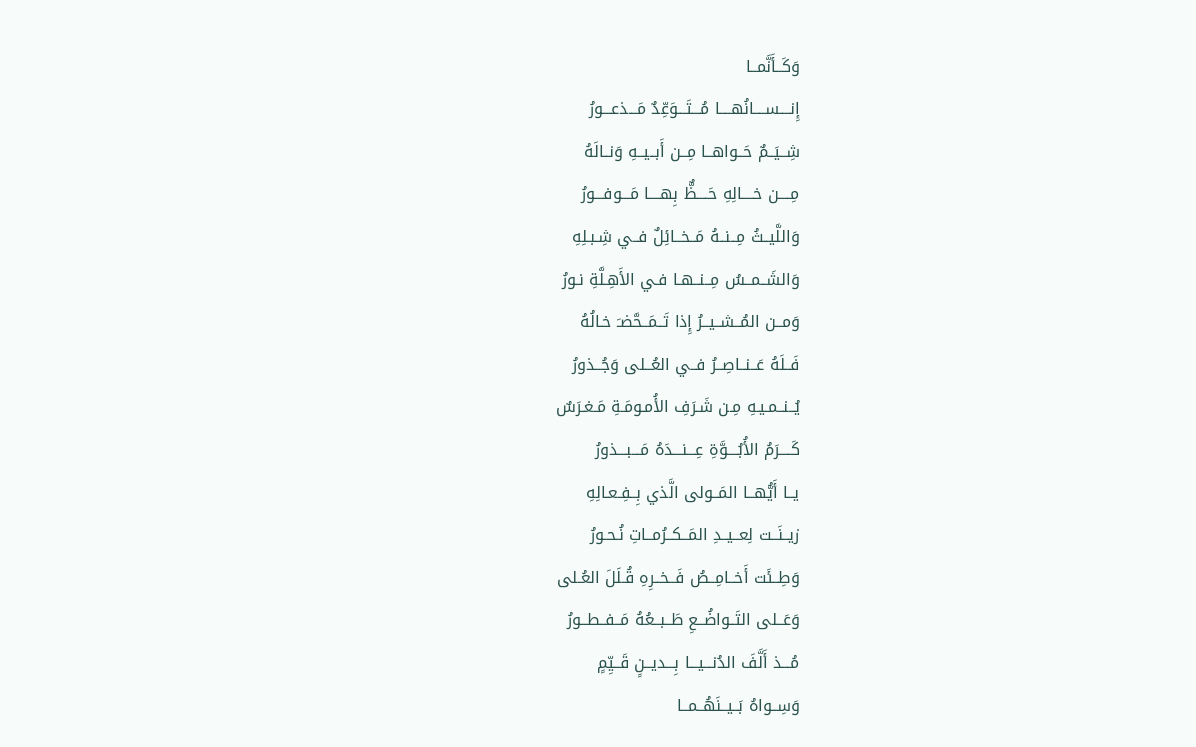وَكَــأَنَّمــا
إِنــــســــانُهــــا مُـــتَـــوَعِّدٌ مَـــذعـــورُ
شِــيَــمٌ حَــواهــا مِــن أَبــيــهِ وَنــالَهُ
مِــــن خــــالِهِ حَــــظٌّ بِهــــا مَـــوفـــورُ
وَاللَّيــثُ مِــنــهُ مَــخــائِلٌ فــي شِـبـلِهِ
وَالشَــمــسُ مِــنــهـا فـي الأَهِـلَّةِ نـورُ
وَمــن المُــشــيــرُ إِذا تَــمَــحَّضـَ خـالُهُ
فَــلَهُ عَــنــاصِــرُ فــي العُــلى وَجُــذورُ
يُــنــمـيـهِ مِـن شَـرَفِ الأُمـومَـةِ مَـغـرَسٌ
كَــــرَمُ الأُبُــــوَّةِ عِـــنـــدَهُ مَـــبـــذورُ
يــا أَيُّهــا المَــولى الَّذي بِــفِـعـالِهِ
زيــنَــت لِعــيــدِ المَــكــرُمــاتِ نُـحـورُ
وَطِــئَت أَخــامِــصُ فَــخــرِهِ قُـلَلَ العُـلى
وَعَــلى التَــواضُــعِ طَــبــعُهُ مَــفــطــورُ
مُـــذ أَلَّفَ الدُنـــيـــا بِـــديــنٍ قَــيِّمٍ
وَسِــواهُ بَــيــنَهُــمــا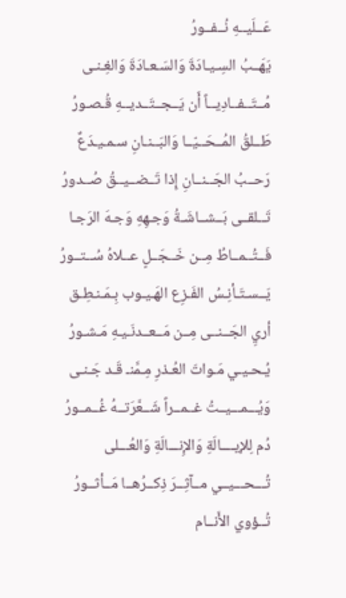عَــلَيــهِ نُــفــورُ
يَهَــبُ السِـيـادَةَ وَالسَـعـادَةَ وَالغِـنـى
مُــتَــفــادِيــاً أَن يَــجــتَــديــهِ قُـصـورُ
طَــلقُ المُــحَــيّــا وَالبَــنـانِ سـمـيـدَعٌ
رَحــبُ الجَــنــانِ إِذا تَــضــيــقُ صُــدورُ
تَــلقــى بَــشــاشَـةُ وَجـهِهِ وَجـهَ الرَجـا
فَــتُــمــاطُ مِــن خَــجَــلٍ عــلاهُ سُــتــورُ
يَــسـتَـأنِـسُ الفَـزِع الهَـيـوب بِـمَـنـطِـق
أريِ الجَــنــى مِــن مَــعــدنَـيـهِ مَـشـورُ
يُـحـيـي مَـواتَ العُـذرِ مِـمَّنـ قَـد جَـنـى
وَيُـــمـــيــتُ غــمــراً شَــعَّرَتــهُ غُــمــورُ
دُم لِلإيــــالَةِ وَالإِنـــالَةِ وَالعُـــلى
تُـــحـــيــي مــآثِــرَ ذِكــرُهــا مَــأثــورُ
تُــؤوي الأَنــام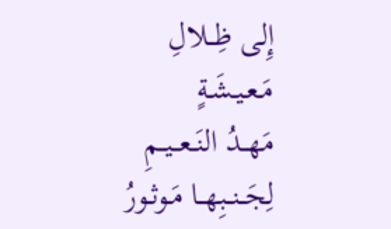إِلى ظِــلالِ مَـعـيـشَـةٍ
مَهــدُ النَــعــيــمِ لِجَــنــبِهــا مَـوثـورُ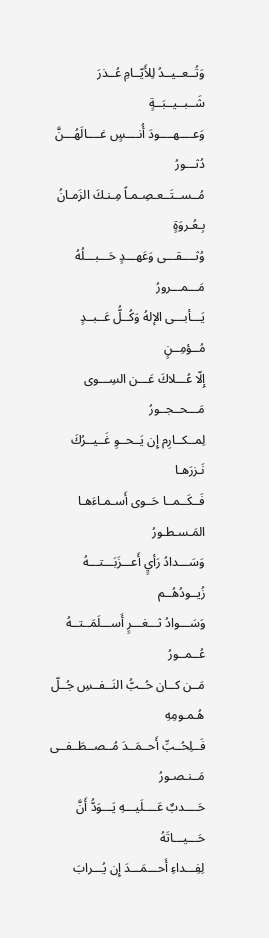وَتُــعــيــدُ لِلأَيّــامِ عُــذرَ شَــبــيــبَــةٍ
وَعــــهــــودَ أُنــــسٍ غــــالَهُـــنَّ دُثـــورُ
مُــســتَــعـصِـمـاً مِـنـكَ الزَمـانُ بِـعُـروَةٍ
وُثــــقـــى وَعَهـــدٍ حَـــبـــلُهُ مَـــمـــرورُ
يَـــأبـــى الإلهُ وَكُــلُّ عَــبــدٍ مُــؤمِــنٍ
إِلّا عُـــلاكَ عَـــن السِـــوى مَـــحــجــورُ
لِمــكــارِم إِن يَــحــوِ غَــيــرُكَ نَـزرَهـا
فَــكَــمــا حَــوى أَسـمـاءَهـا المَـسـطـورُ
وَسَـــدادُ رَأيٍ أَعـــزَبَـــتـــهُ زُيــودُهُــم
وَسَـــوادُ ثـــغـــرٍ أَســـلَمَــتــهُ عُــمــورُ
مَــن كــان حُــبُّ النَــفــسِ جُــلّ هُـمـومِهِ
فَــلِحُــبِّ أَحــمَــدَ مُــصــطَــفــى مَــنـصـورُ
حَــــدبٌ عَــــلَيـــهِ يَـــوَدُّ أَنَّ حَـــيـــاتَهُ
لِفِـــداءِ أَحـــمَـــدَ إِن يُـــرابَ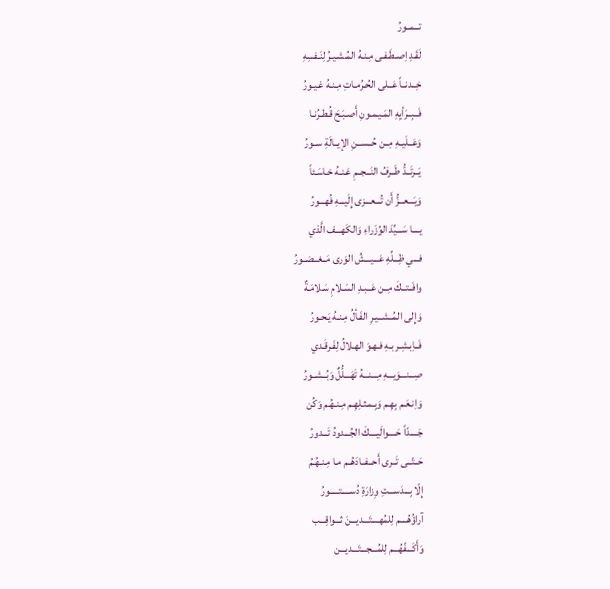تــمــورُ
لَقَـدِ اِصـطَـفـى مِـنـهُ المُـشـيـرُ لِنَـفسِهِ
خِــدنــاً عَــلى الحُـرُمـاتِ مِـنـهُ غـيـورُ
فَــبِــرَأيِهِ المَـيـمـونِ أَصـبَـحَ قُـطـرُنـا
وَعَــلَيــهِ مِــن حُــســنِ الإيــالَةِ ســورُ
يَــرتَــدُّ طَــرفُ النَــجــمِ عَـنـهُ خـاسَـئاً
وَيَـــعـــزُّ أَن تُـــعـــزى إِلَيـــهِ فُهـــورُ
يــــا سَـــيِّدَ الوُزَراءِ وَالكَهـــف الَّذي
فـــي ظِـــلِّهِ عَـــيـــشُ الوَرى مَــغــضــورُ
وافَــتــكَ مِــن عَــبـدِ السَـلامِ سَـلامَـةٌ
وَإِلى المُــشــيـرِ الفَـألُ مِـنـهُ يَـحـورُ
فَــاِبـشِـر بـهِ فـهـوَ الهـلالُ لِفَـرقَـدي
صِـــنـــوَيـــهِ مِـــنـــهُ تَهَـــلُّلٌ وَبُــشــورُ
وَاِنـعَـم بِهِـم وَبِـمـثـلِهِـم مِـنـهُـم وَكُن
جَــــدّاً حَــــوالَيــــكَ الجُـــدودُ تَـــدورُ
حَــتّــى تَــرى أَحــفــادَهُــم مـا مِـنـهُـمُ
إِلّا بِـــدَســـتِ وِزارَةِ دُســـــتـــــورُ
آراؤُهُــــم لِلمُهــــتَـــديـــنَ ثـــواقِـــب
وَأَكَـــفّهُـــم لِلمُـــجـــتَـــديـــن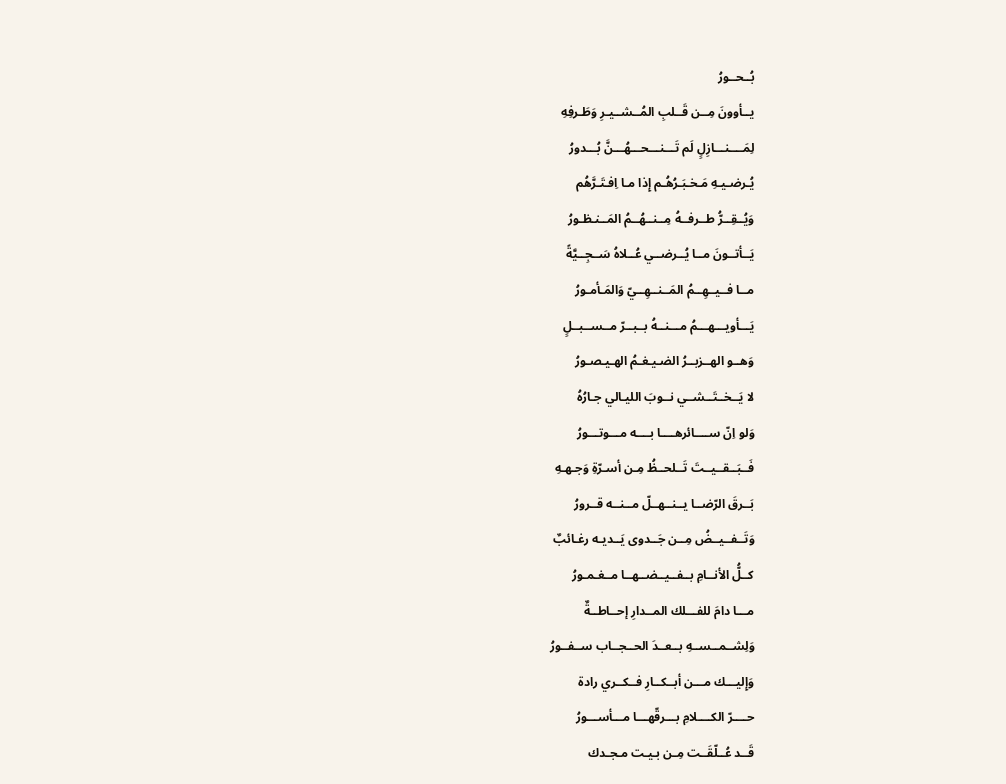بُــحــورُ
يــأوونَ مِــن قَــلبِ المُــشــيـرِ وَطَـرفِهِ
لِمَــــنـــازِلٍ لَم تَـــنـــحـــهُـــنَّ بُـــدورُ
يُـرضـيـهِ مَـخـبَـرُهُـم إِذا مـا اِفـتَـرَّهُم
وَيُــقِــرُّ طــرفــهُ مِــنــهُــمُ المَــنـظـورُ
يَــأتــونَ مــا يُــرضــي عُــلاهُ سَــجِــيَّةً
مــا فــيــهِــمُ المَــنــهِــيّ وَالمَـأمـورُ
يَـــأويـــهـــمُ مـــنــهُ بــبــرّ مــســبــلٍ
وَهــو الهــزبــرُ الضـيـغـمُ الهـيـصـورُ
لا يَــخــتَــشــي نــوبَ الليـالي جـارُهُ
وَلو اِنّ ســــائرهــــا بــــه مـــوتـــورُ
فَــبَــقــيــتَ تَــلحــظُ مِـن أسـرّةِ وَجـهـهِ
بَــرقَ الرّضــا يــنــهــلّ مــنــه قــرورُ
وَتَــفــيــضُ مِــن جَــدوى يَــديـه رغـائبٌ
كــلُّ الأنــامِ بــفــيــضــهــا مــغـمـورُ
مـــا دامَ للفـــلك المــدارِ إحــاطــةٌ
وَلِشــمــســهِ بــعــدَ الحــجــاب ســفــورُ
وَإِليـــك مـــن أبــكــارِ فــكــري رادة
حــــرّ الكــــلامِ بـــرقّهـــا مـــأســـورُ
قَــد عُــلّقَــت مِـن بـيـت مـجـدك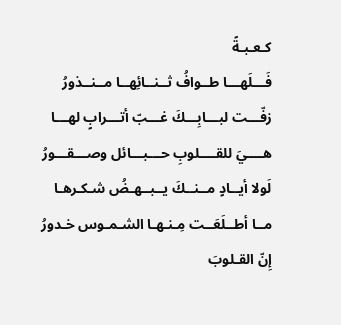كـعـبـةً
فَـــلَهـــا طــوافُ ثــنــائِهــا مــنــذورُ
زفّـــت لبـــابِـــكَ غـــبّ أتـــرابٍ لهـــا
هــــيَ للقــــلوبِ حـــبـــائل وصـــقـــورُ
لَولا أيــادٍ مــنــكَ يــبــهـضُ شـكـرهـا
مــا أطــلَعَــت مِـنـهـا الشـمـوس خـدورُ
إِنّ القـلوبَ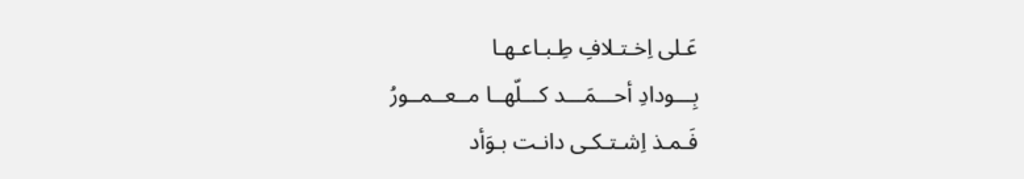عَـلى اِخـتـلافِ طِـبـاعـهـا
بِـــودادِ أحـــمَـــد كـــلّهــا مــعــمــورُ
فَـمـذ اِشـتـكـى دانـت بـوَأد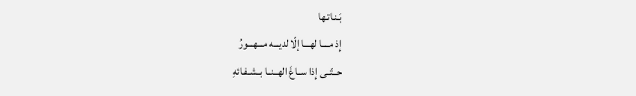بَـنـاتـها
إِذ مــــا لهـــا إلّا لديـــه مـــهـــورُ
حــتّــى إِذا ســاغَ الهــنــا بــشـفـائهِ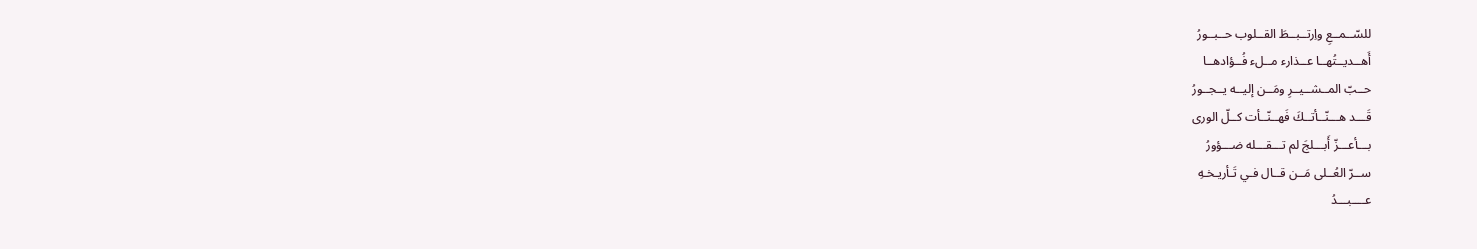للسّــمــعِ واِرتــبــطَ القــلوب حــبــورُ
أَهــديــتُهــا عــذارء مــلء فُــؤادهــا
حــبّ المــشــيــرِ ومَــن إليــه يــجــورُ
قَـــد هـــنّــأتــكَ فَهــنّــأت كــلّ الورى
بـــأعـــزّ أَبـــلجَ لم تـــقـــله ضـــؤورُ
ســرّ العُــلى مَــن قــال فـي تَـأريـخـهِ
عــــبـــدُ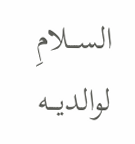الســـلامِ لوالديـــه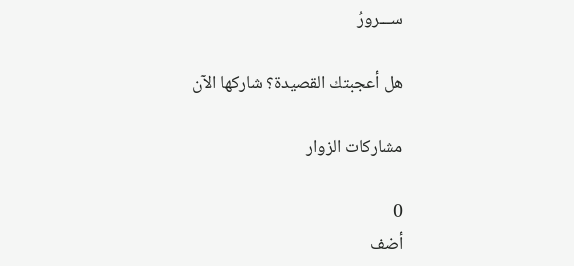ســـرورُ

هل أعجبتك القصيدة؟ شاركها الآن

مشاركات الزوار

0
أضف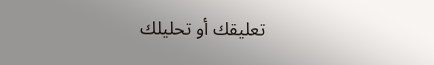تعليقك أو تحليلك